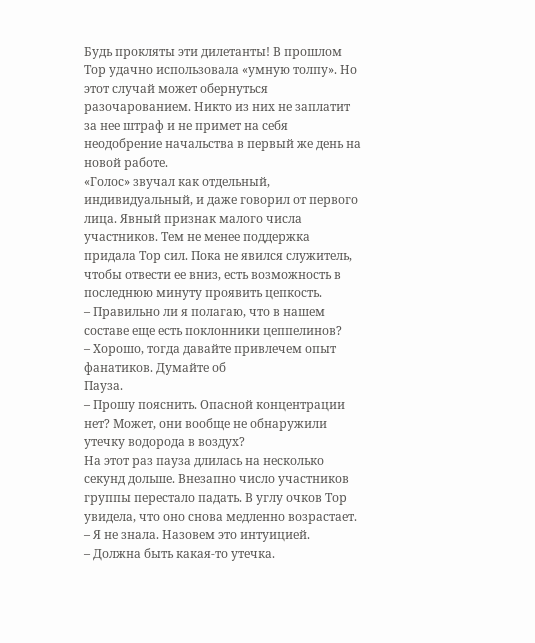Будь прокляты эти дилетанты! В прошлом Тор удачно использовала «умную толпу». Но этот случай может обернуться разочарованием. Никто из них не заплатит за нее штраф и не примет на себя неодобрение начальства в первый же день на новой работе.
«Голос» звучал как отдельный, индивидуальный, и даже говорил от первого лица. Явный признак малого числа участников. Тем не менее поддержка придала Тор сил. Пока не явился служитель, чтобы отвести ее вниз, есть возможность в последнюю минуту проявить цепкость.
– Правильно ли я полагаю, что в нашем составе еще есть поклонники цеппелинов?
– Хорошо, тогда давайте привлечем опыт фанатиков. Думайте об
Пауза.
– Прошу пояснить. Опасной концентрации нет? Может, они вообще не обнаружили утечку водорода в воздух?
На этот раз пауза длилась на несколько секунд дольше. Внезапно число участников группы перестало падать. В углу очков Тор увидела, что оно снова медленно возрастает.
– Я не знала. Назовем это интуицией.
– Должна быть какая-то утечка.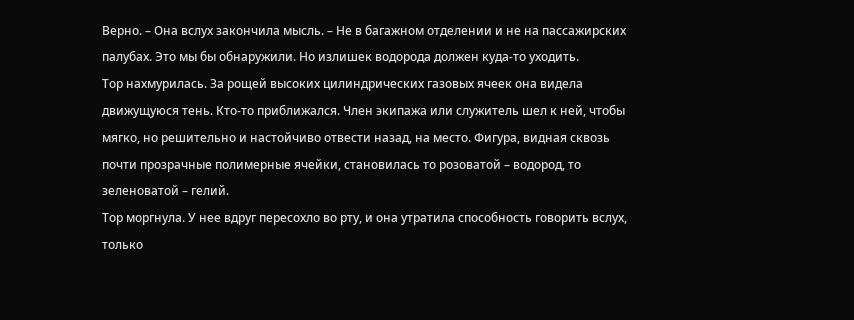Верно. – Она вслух закончила мысль. – Не в багажном отделении и не на пассажирских палубах. Это мы бы обнаружили. Но излишек водорода должен куда-то уходить.
Тор нахмурилась. За рощей высоких цилиндрических газовых ячеек она видела движущуюся тень. Кто-то приближался. Член экипажа или служитель шел к ней, чтобы мягко, но решительно и настойчиво отвести назад, на место. Фигура, видная сквозь почти прозрачные полимерные ячейки, становилась то розоватой – водород, то зеленоватой – гелий.
Тор моргнула. У нее вдруг пересохло во рту, и она утратила способность говорить вслух, только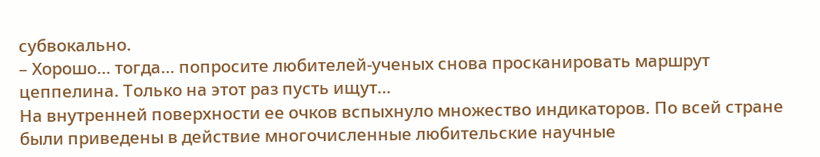субвокально.
– Хорошо… тогда… попросите любителей-ученых снова просканировать маршрут цеппелина. Только на этот раз пусть ищут…
На внутренней поверхности ее очков вспыхнуло множество индикаторов. По всей стране были приведены в действие многочисленные любительские научные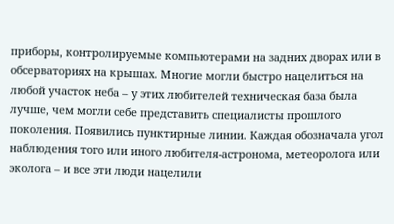приборы, контролируемые компьютерами на задних дворах или в обсерваториях на крышах. Многие могли быстро нацелиться на любой участок неба – у этих любителей техническая база была лучше, чем могли себе представить специалисты прошлого поколения. Появились пунктирные линии. Каждая обозначала угол наблюдения того или иного любителя-астронома, метеоролога или эколога – и все эти люди нацелили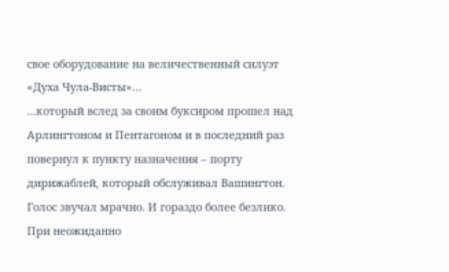свое оборудование на величественный силуэт «Духа Чула-Висты»…
…который вслед за своим буксиром прошел над Арлингтоном и Пентагоном и в последний раз повернул к пункту назначения – порту дирижаблей, который обслуживал Вашингтон.
Голос звучал мрачно. И гораздо более безлико. При неожиданно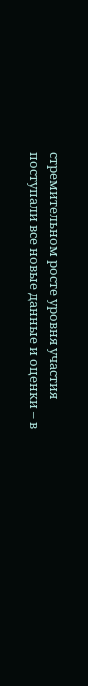стремительном росте уровня участия поступали все новые данные и оценки – в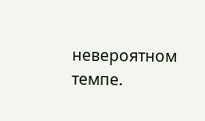невероятном темпе.